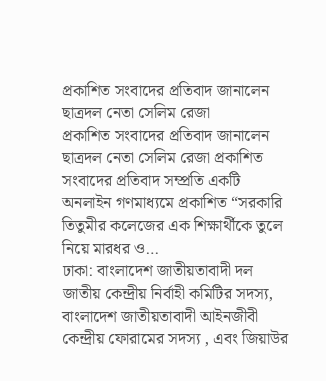প্রকাশিত সংবাদের প্রতিবাদ জানালেন ছাত্রদল নেতা সেলিম রেজা
প্রকাশিত সংবাদের প্রতিবাদ জানালেন ছাত্রদল নেতা সেলিম রেজা প্রকাশিত সংবাদের প্রতিবাদ সম্প্রতি একটি অনলাইন গণমাধ্যমে প্রকাশিত “সরকারি তিতুমীর কলেজের এক শিক্ষার্থীকে তুলে নিয়ে মারধর ও…
ঢাকা: বাংলাদেশ জাতীয়তাবাদী দল জাতীয় কেন্দ্রীয় নির্বাহী কমিটির সদস্য, বাংলাদেশ জাতীয়তাবাদী আইনজীবী কেন্দ্রীয় ফোরামের সদস্য , এবং জিয়াউর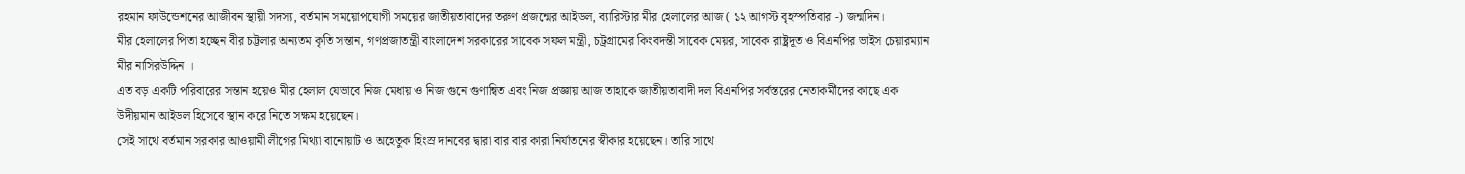রহমান ফাউন্ডেশনের আজীবন স্থায়ী সদস্য, বর্তমান সময়োপযোগী সময়ের জাতীয়তাবাদের তরুণ প্রজন্মের আইডল, ব্যারিস্টার মীর হেলালের আজ ( ১২ আগস্ট বৃহস্পতিবার -) জন্মদিন।
মীর হেলালের পিতা হচ্ছেন বীর চট্টলার অন্যতম কৃতি সন্তান, গণপ্রজাতন্ত্রী বাংলাদেশ সরকারের সাবেক সফল মন্ত্রী, চট্রগ্রামের কিংবদন্তী সাবেক মেয়র, সাবেক রাষ্ট্রদূত ও বিএনপির ভাইস চেয়ারম্যান মীর নাসিরউদ্দিন ।
এত বড় একটি পরিবারের সন্তান হয়েও মীর হেলাল যেভাবে নিজ মেধায় ও নিজ গুনে গুণান্বিত এবং নিজ প্রজ্ঞায় আজ তাহাকে জাতীয়তাবাদী দল বিএনপির সর্বস্তরের নেতাকর্মীদের কাছে এক উদীয়মান আইডল হিসেবে স্থান করে নিতে সক্ষম হয়েছেন।
সেই সাথে বর্তমান সরকার আওয়ামী লীগের মিথ্যা বানোয়াট ও অহেতুক হিংস্র দানবের দ্বারা বার বার কারা নির্যাতনের স্বীকার হয়েছেন। তারি সাথে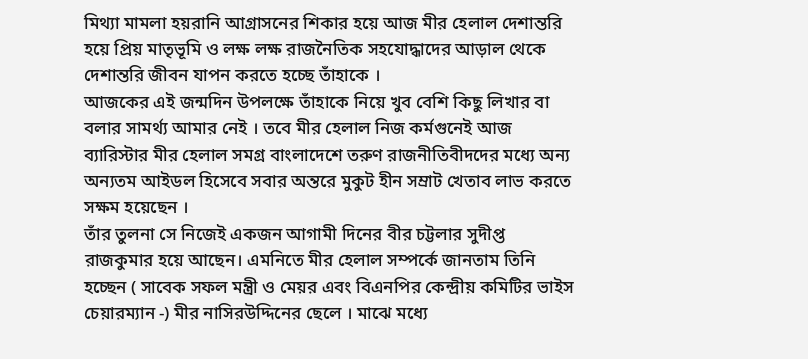মিথ্যা মামলা হয়রানি আগ্রাসনের শিকার হয়ে আজ মীর হেলাল দেশান্তরি হয়ে প্রিয় মাতৃভূমি ও লক্ষ লক্ষ রাজনৈতিক সহযোদ্ধাদের আড়াল থেকে দেশান্তরি জীবন যাপন করতে হচ্ছে তাঁহাকে ।
আজকের এই জন্মদিন উপলক্ষে তাঁহাকে নিয়ে খুব বেশি কিছু লিখার বা বলার সামর্থ্য আমার নেই । তবে মীর হেলাল নিজ কর্মগুনেই আজ ব্যারিস্টার মীর হেলাল সমগ্র বাংলাদেশে তরুণ রাজনীতিবীদদের মধ্যে অন্য অন্যতম আইডল হিসেবে সবার অন্তরে মুকুট হীন সম্রাট খেতাব লাভ করতে সক্ষম হয়েছেন ।
তাঁর তুলনা সে নিজেই একজন আগামী দিনের বীর চট্টলার সুদীপ্ত রাজকুমার হয়ে আছেন। এমনিতে মীর হেলাল সম্পর্কে জানতাম তিনি হচ্ছেন ( সাবেক সফল মন্ত্রী ও মেয়র এবং বিএনপির কেন্দ্রীয় কমিটির ভাইস চেয়ারম্যান -) মীর নাসিরউদ্দিনের ছেলে । মাঝে মধ্যে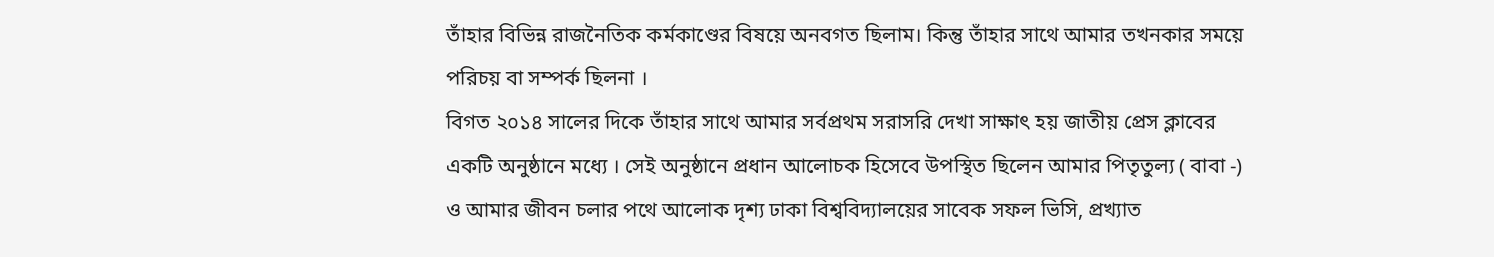তাঁহার বিভিন্ন রাজনৈতিক কর্মকাণ্ডের বিষয়ে অনবগত ছিলাম। কিন্তু তাঁহার সাথে আমার তখনকার সময়ে পরিচয় বা সম্পর্ক ছিলনা ।
বিগত ২০১৪ সালের দিকে তাঁহার সাথে আমার সর্বপ্রথম সরাসরি দেখা সাক্ষাৎ হয় জাতীয় প্রেস ক্লাবের একটি অনুষ্ঠানে মধ্যে । সেই অনুষ্ঠানে প্রধান আলোচক হিসেবে উপস্থিত ছিলেন আমার পিতৃতুল্য ( বাবা -) ও আমার জীবন চলার পথে আলোক দৃশ্য ঢাকা বিশ্ববিদ্যালয়ের সাবেক সফল ভিসি, প্রখ্যাত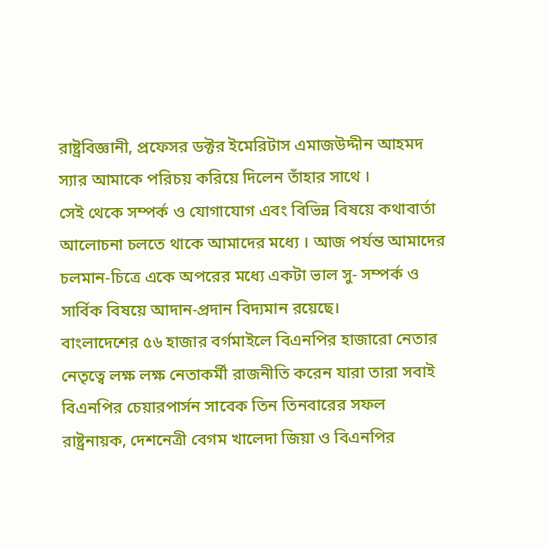রাষ্ট্রবিজ্ঞানী, প্রফেসর ডক্টর ইমেরিটাস এমাজউদ্দীন আহমদ স্যার আমাকে পরিচয় করিয়ে দিলেন তাঁহার সাথে ।
সেই থেকে সম্পর্ক ও যোগাযোগ এবং বিভিন্ন বিষয়ে কথাবার্তা আলোচনা চলতে থাকে আমাদের মধ্যে । আজ পর্যন্ত আমাদের চলমান-চিত্রে একে অপরের মধ্যে একটা ভাল সু- সম্পর্ক ও সার্বিক বিষয়ে আদান-প্রদান বিদ্যমান রয়েছে।
বাংলাদেশের ৫৬ হাজার বর্গমাইলে বিএনপির হাজারো নেতার নেতৃত্বে লক্ষ লক্ষ নেতাকর্মী রাজনীতি করেন যারা তারা সবাই বিএনপির চেয়ারপার্সন সাবেক তিন তিনবারের সফল রাষ্ট্রনায়ক, দেশনেত্রী বেগম খালেদা জিয়া ও বিএনপির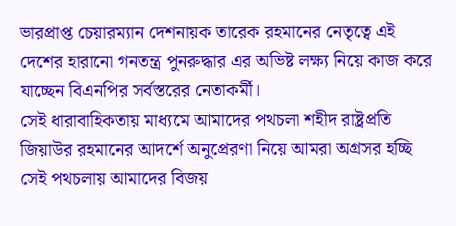ভারপ্রাপ্ত চেয়ারম্যান দেশনায়ক তারেক রহমানের নেতৃত্বে এই দেশের হারানো গনতন্ত্র পুনরুদ্ধার এর অভিষ্ট লক্ষ্য নিয়ে কাজ করে যাচ্ছেন বিএনপির সর্বস্তরের নেতাকর্মী।
সেই ধারাবাহিকতায় মাধ্যমে আমাদের পথচলা শহীদ রাষ্ট্রপ্রতি জিয়াউর রহমানের আদর্শে অনুপ্রেরণা নিয়ে আমরা অগ্রসর হচ্ছি সেই পথচলায় আমাদের বিজয়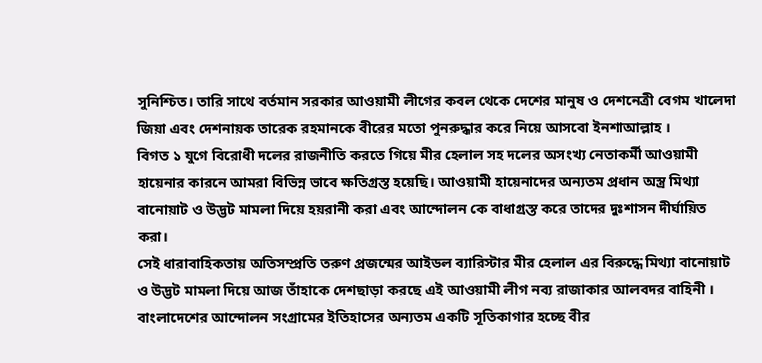সুনিশ্চিত। তারি সাথে বর্তমান সরকার আওয়ামী লীগের কবল থেকে দেশের মানুষ ও দেশনেত্রী বেগম খালেদা জিয়া এবং দেশনায়ক তারেক রহমানকে বীরের মতো পুনরুদ্ধার করে নিয়ে আসবো ইনশাআল্লাহ ।
বিগত ১ যুগে বিরোধী দলের রাজনীতি করতে গিয়ে মীর হেলাল সহ দলের অসংখ্য নেতাকর্মী আওয়ামী হায়েনার কারনে আমরা বিভিন্ন ভাবে ক্ষতিগ্রস্ত হয়েছি। আওয়ামী হায়েনাদের অন্যতম প্রধান অস্ত্র মিথ্যা বানোয়াট ও উদ্ভট মামলা দিয়ে হয়রানী করা এবং আন্দোলন কে বাধাগ্রস্ত করে তাদের দুঃশাসন দীর্ঘায়িত করা।
সেই ধারাবাহিকতায় অতিসম্প্রতি তরুণ প্রজন্মের আইডল ব্যারিস্টার মীর হেলাল এর বিরুদ্ধে মিথ্যা বানোয়াট ও উদ্ভট মামলা দিয়ে আজ তাঁহাকে দেশছাড়া করছে এই আওয়ামী লীগ নব্য রাজাকার আলবদর বাহিনী । বাংলাদেশের আন্দোলন সংগ্রামের ইতিহাসের অন্যতম একটি সূতিকাগার হচ্ছে বীর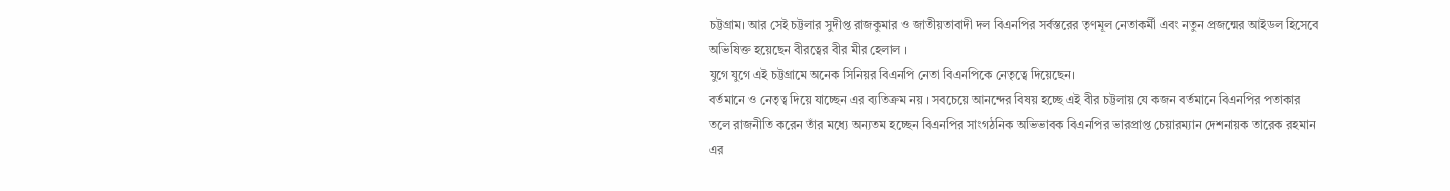চট্টগ্রাম। আর সেই চট্টলার সুদীপ্ত রাজকুমার ও জাতীয়তাবাদী দল বিএনপির সর্বস্তরের তৃণমূল নেতাকর্মী এবং নতুন প্রজন্মের আইডল হিসেবে অভিষিক্ত হয়েছেন বীরত্বের বীর মীর হেলাল ।
যুগে যুগে এই চট্টগ্রামে অনেক সিনিয়র বিএনপি নেতা বিএনপিকে নেতৃত্বে দিয়েছেন।
বর্তমানে ও নেতৃত্ব দিয়ে যাচ্ছেন এর ব্যতিক্রম নয় । সবচেয়ে আনন্দের বিষয় হচ্ছে এই বীর চট্টলায় যে কজন বর্তমানে বিএনপির পতাকার তলে রাজনীতি করেন তাঁর মধ্যে অন্যতম হচ্ছেন বিএনপির সাংগঠনিক অভিভাবক বিএনপির ভারপ্রাপ্ত চেয়ারম্যান দেশনায়ক তারেক রহমান এর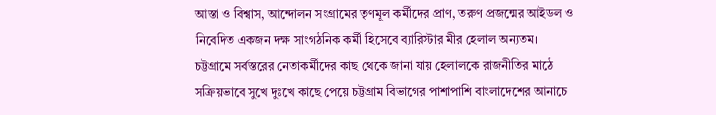আস্তা ও বিশ্বাস, আন্দোলন সংগ্রামের তৃণমূল কর্মীদের প্রাণ, তরুণ প্রজন্মের আইডল ও নিবেদিত একজন দক্ষ সাংগঠনিক কর্মী হিসেবে ব্যারিস্টার মীর হেলাল অন্যতম।
চট্টগ্রামে সর্বস্তরের নেতাকর্মীদের কাছ থেকে জানা যায় হেলালকে রাজনীতির মাঠে সক্রিয়ভাবে সুখে দুঃখে কাছে পেয়ে চট্টগ্রাম বিভাগের পাশাপাশি বাংলাদেশের আনাচে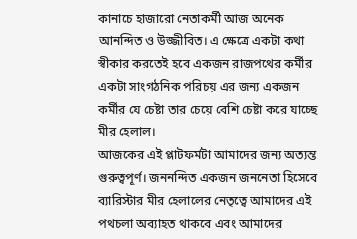কানাচে হাজারো নেতাকর্মী আজ অনেক আনন্দিত ও উজ্জীবিত। এ ক্ষেত্রে একটা কথা স্বীকার করতেই হবে একজন রাজপথের কর্মীর একটা সাংগঠনিক পরিচয় এর জন্য একজন কর্মীর যে চেষ্টা তার চেয়ে বেশি চেষ্টা করে যাচ্ছে মীর হেলাল।
আজকের এই প্লাটফর্মটা আমাদের জন্য অত্যন্ত গুরুত্বপূর্ণ। জননন্দিত একজন জননেতা হিসেবে ব্যারিস্টার মীর হেলালের নেতৃত্বে আমাদের এই পথচলা অব্যাহত থাকবে এবং আমাদের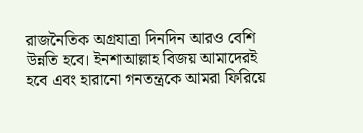রাজনৈতিক অগ্রযাত্রা দিনদিন আরও বেশি উন্নতি হবে। ইনশাআল্লাহ বিজয় আমাদেরই হবে এবং হারানো গনতন্ত্রকে আমরা ফিরিয়ে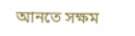আনতে সক্ষম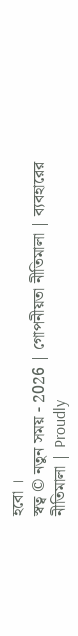হবো ।
স্বত্ব © নতুন সময় - 2026 | গোপনীয়তা নীতিমালা | ব্যবহারের নীতিমালা | Proudly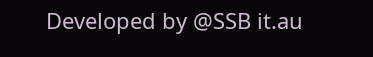Developed by @SSB it.au